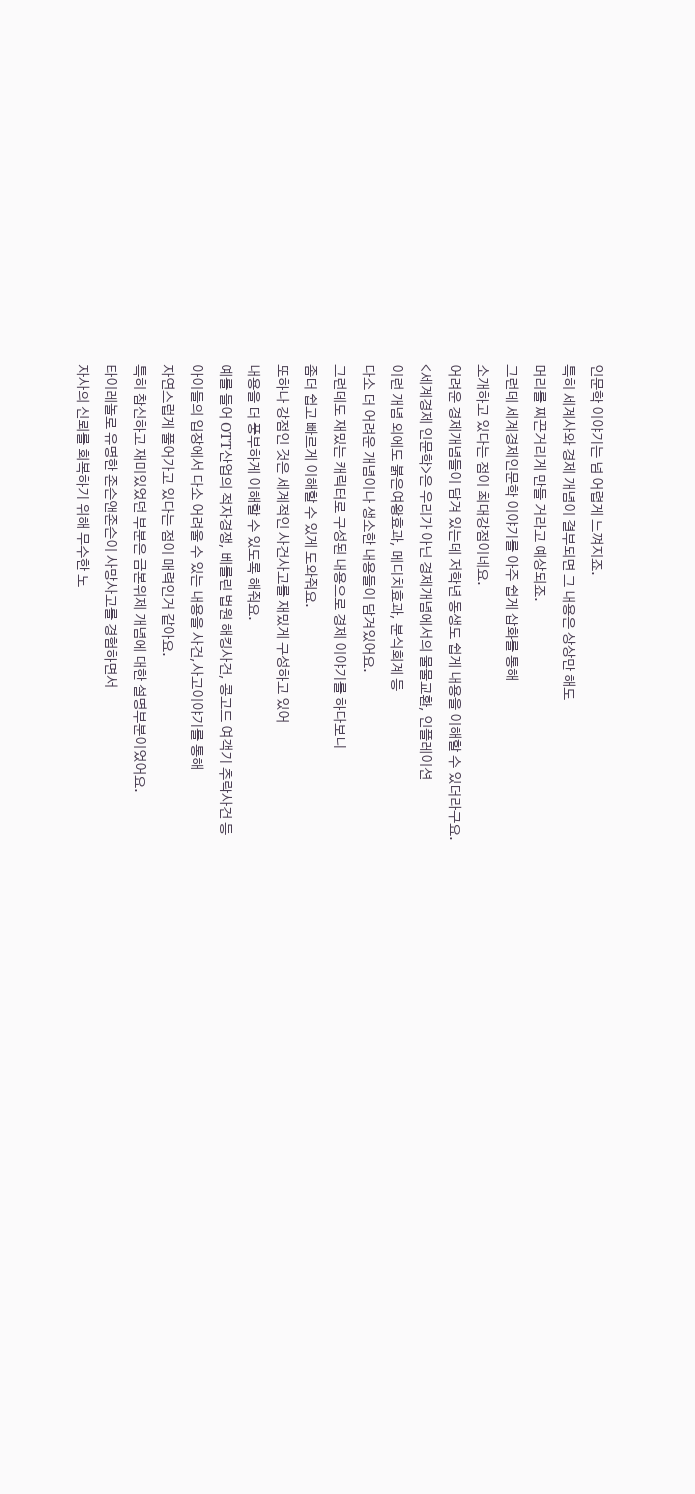인문학 이야기는 넘 어렵게 느껴지죠.
특히 세계사와 경제 개념이 결부되면 그 내용은 상상만 해도
머리를 찌끈거리게 만들 거라고 예상되죠.
그런데 세계경제인문학 이야기를 아주 쉽게 삽화를 통해
소개하고 있다는 점이 최대강점이네요.
어려운 경제개념들이 담겨 있는데 저학년 동생도 쉽게 내용을 이해할 수 있더라구요.
<세계경제 인문학>은 우리가 아닌 경제개념에서의 물물교환, 인플레이션
이런 개념 외에도 붉은여왕효과, 메디치효과, 분식회계 등
다소 더 어려운 개념이나 생소한 내용들이 담겨있어요.
그런데도 재밌는 캐릭터로 구성된 내용으로 경제 이야기를 하다보니
좀더 쉽고 빠르게 이해할 수 있게 도와줘요.
또하나 강점인 것은 세계적인 사건사고를 재밌게 구성하고 있어
내용을 더 풍부하게 이해할 수 있도록 해줘요.
예를 들어 OTT산업의 적자경쟁, 베를린 법원 해킹사건, 콩고드 여객기 추락사건 등
아이들의 입장에서 다소 어려울 수 있는 내용을 사건,사고이야기를 통해
자연스럽게 풀어가고 있다는 점이 매력인거 같아요.
특히 참신하고 재미있었던 부분은 금본위제 개념에 대한 설명부분이었어요.
타이레놀로 유명한 존슨앤존슨이 사망사고를 경험하면서
자사의 신뢰를 회복하기 위해 무수한 노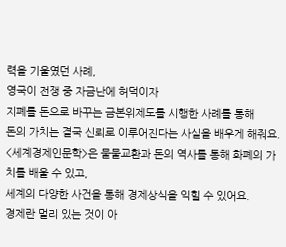력을 기울였던 사례,
영국이 전쟁 중 자금난에 허덕이자
지폐를 돈으로 바꾸는 금본위제도를 시행한 사례를 통해
돈의 가치는 결국 신뢰로 이루어진다는 사실을 배우게 해줘요.
<세계경제인문학>은 물물교환과 돈의 역사를 통해 화폐의 가치를 배울 수 있고,
세계의 다양한 사건을 통해 경제상식을 익힐 수 있어요.
경제란 멀리 있는 것이 아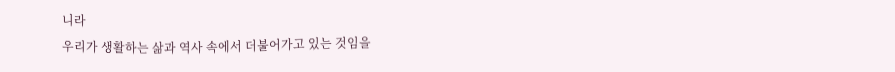니라
우리가 생활하는 삶과 역사 속에서 더불어가고 있는 것임을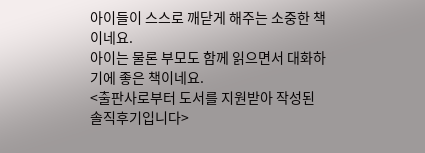아이들이 스스로 깨닫게 해주는 소중한 책이네요.
아이는 물론 부모도 함께 읽으면서 대화하기에 좋은 책이네요.
<출판사로부터 도서를 지원받아 작성된 솔직후기입니다>